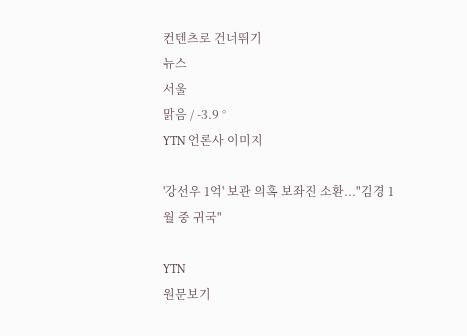컨텐츠로 건너뛰기
뉴스
서울
맑음 / -3.9 °
YTN 언론사 이미지

'강선우 1억' 보관 의혹 보좌진 소환..."김경 1월 중 귀국"

YTN
원문보기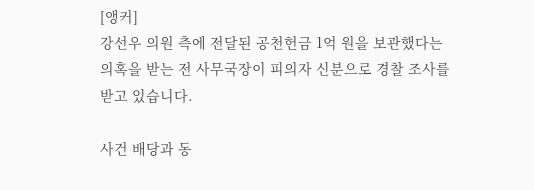[앵커]
강선우 의원 측에 전달된 공천헌금 1억 원을 보관했다는 의혹을 받는 전 사무국장이 피의자 신분으로 경찰 조사를 받고 있습니다.

사건 배당과 동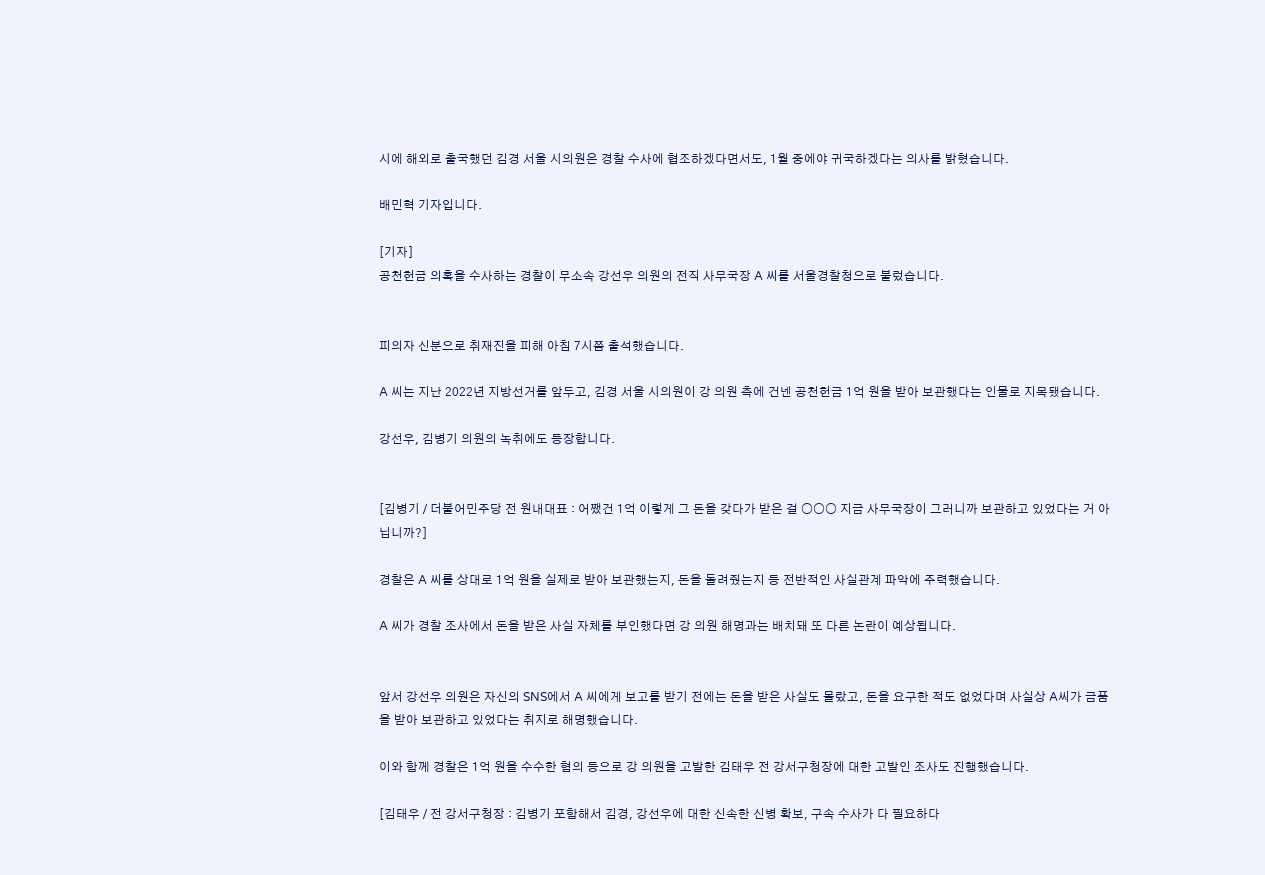시에 해외로 출국했던 김경 서울 시의원은 경찰 수사에 협조하겠다면서도, 1월 중에야 귀국하겠다는 의사를 밝혔습니다.

배민혁 기자입니다.

[기자]
공천헌금 의혹을 수사하는 경찰이 무소속 강선우 의원의 전직 사무국장 A 씨를 서울경찰청으로 불렀습니다.


피의자 신분으로 취재진을 피해 아침 7시쯤 출석했습니다.

A 씨는 지난 2022년 지방선거를 앞두고, 김경 서울 시의원이 강 의원 측에 건넨 공천헌금 1억 원을 받아 보관했다는 인물로 지목됐습니다.

강선우, 김병기 의원의 녹취에도 등장합니다.


[김병기 / 더불어민주당 전 원내대표 : 어쨌건 1억 이렇게 그 돈을 갖다가 받은 걸 ○○○ 지금 사무국장이 그러니까 보관하고 있었다는 거 아닙니까?]

경찰은 A 씨를 상대로 1억 원을 실제로 받아 보관했는지, 돈을 돌려줬는지 등 전반적인 사실관계 파악에 주력했습니다.

A 씨가 경찰 조사에서 돈을 받은 사실 자체를 부인했다면 강 의원 해명과는 배치돼 또 다른 논란이 예상됩니다.


앞서 강선우 의원은 자신의 SNS에서 A 씨에게 보고를 받기 전에는 돈을 받은 사실도 몰랐고, 돈을 요구한 적도 없었다며 사실상 A씨가 금품을 받아 보관하고 있었다는 취지로 해명했습니다.

이와 함께 경찰은 1억 원을 수수한 혐의 등으로 강 의원을 고발한 김태우 전 강서구청장에 대한 고발인 조사도 진행했습니다.

[김태우 / 전 강서구청장 : 김병기 포함해서 김경, 강선우에 대한 신속한 신병 확보, 구속 수사가 다 필요하다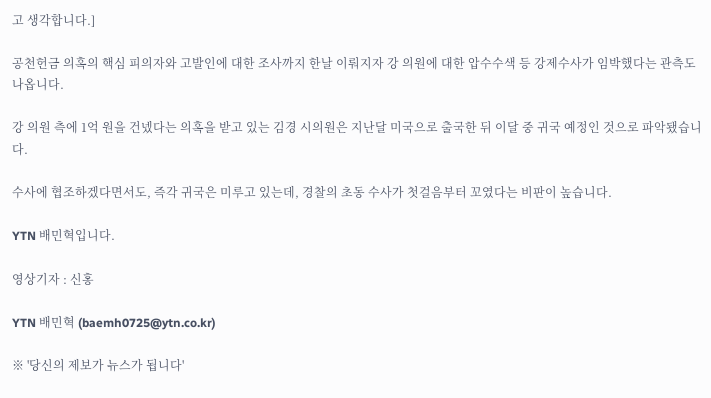고 생각합니다.]

공천헌금 의혹의 핵심 피의자와 고발인에 대한 조사까지 한날 이뤄지자 강 의원에 대한 압수수색 등 강제수사가 임박했다는 관측도 나옵니다.

강 의원 측에 1억 원을 건넸다는 의혹을 받고 있는 김경 시의원은 지난달 미국으로 출국한 뒤 이달 중 귀국 예정인 것으로 파악됐습니다.

수사에 협조하겠다면서도, 즉각 귀국은 미루고 있는데, 경찰의 초동 수사가 첫걸음부터 꼬였다는 비판이 높습니다.

YTN 배민혁입니다.

영상기자 : 신홍

YTN 배민혁 (baemh0725@ytn.co.kr)

※ '당신의 제보가 뉴스가 됩니다'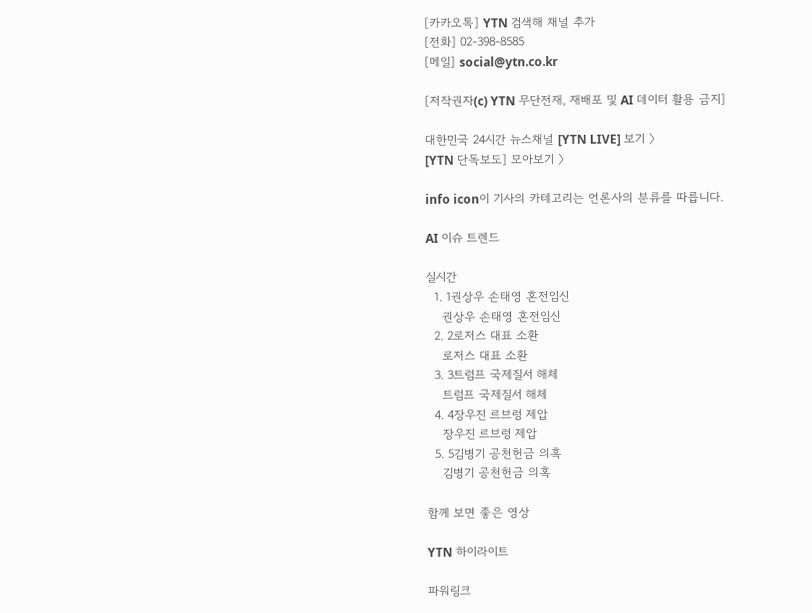[카카오톡] YTN 검색해 채널 추가
[전화] 02-398-8585
[메일] social@ytn.co.kr

[저작권자(c) YTN 무단전재, 재배포 및 AI 데이터 활용 금지]

대한민국 24시간 뉴스채널 [YTN LIVE] 보기 〉
[YTN 단독보도] 모아보기 〉

info icon이 기사의 카테고리는 언론사의 분류를 따릅니다.

AI 이슈 트렌드

실시간
  1. 1권상우 손태영 혼전임신
    권상우 손태영 혼전임신
  2. 2로저스 대표 소환
    로저스 대표 소환
  3. 3트럼프 국제질서 해체
    트럼프 국제질서 해체
  4. 4장우진 르브렁 제압
    장우진 르브렁 제압
  5. 5김병기 공천헌금 의혹
    김병기 공천헌금 의혹

함께 보면 좋은 영상

YTN 하이라이트

파워링크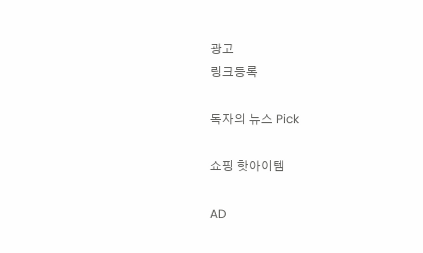광고
링크등록

독자의 뉴스 Pick

쇼핑 핫아이템

AD